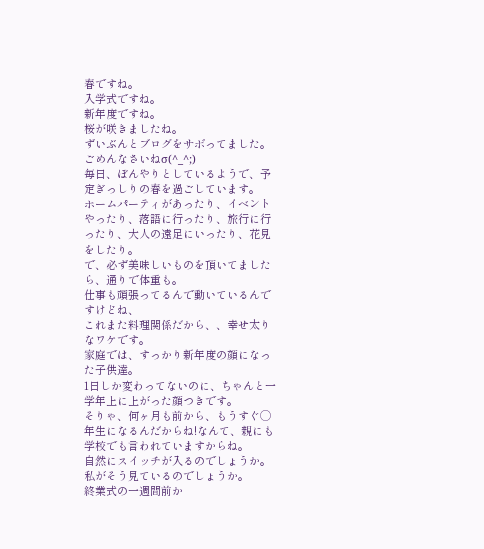春ですね。
入学式ですね。
新年度ですね。
桜が咲きましたね。
ずいぶんとブログをサボってました。ごめんなさいねσ(^_^;)
毎日、ぼんやりとしているようで、予定ぎっしりの春を過ごしています。
ホームパーティがあったり、イベントやったり、落語に行ったり、旅行に行ったり、大人の遠足にいったり、花見をしたり。
で、必ず美味しいものを頂いてましたら、通りで体重も。
仕事も頑張ってるんで動いているんですけどね、
これまた料理関係だから、、幸せ太りなワケです。
家庭では、すっかり新年度の顔になった子供達。
1日しか変わってないのに、ちゃんと一学年上に上がった顔つきです。
そりゃ、何ヶ月も前から、もうすぐ◯年生になるんだからね!なんて、親にも学校でも言われていますからね。
自然にスイッチが入るのでしょうか。
私がそう見ているのでしょうか。
終業式の一週間前か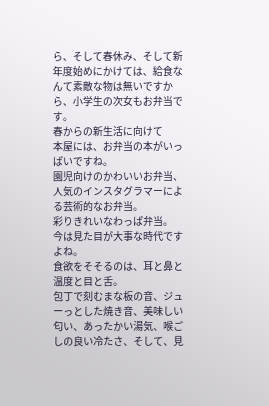ら、そして春休み、そして新年度始めにかけては、給食なんて素敵な物は無いですから、小学生の次女もお弁当です。
春からの新生活に向けて
本屋には、お弁当の本がいっぱいですね。
園児向けのかわいいお弁当、人気のインスタグラマーによる芸術的なお弁当。
彩りきれいなわっぱ弁当。
今は見た目が大事な時代ですよね。
食欲をそそるのは、耳と鼻と温度と目と舌。
包丁で刻むまな板の音、ジューっとした焼き音、美味しい匂い、あったかい湯気、喉ごしの良い冷たさ、そして、見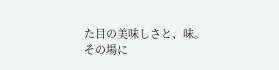た目の美味しさと、味。
その場に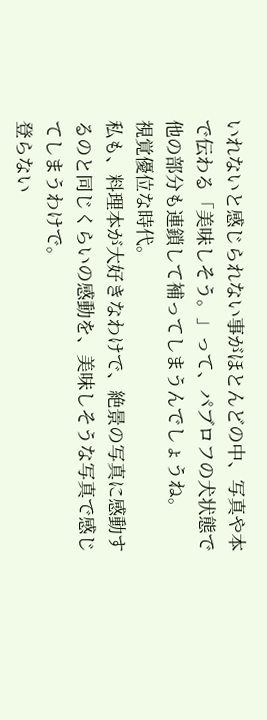いれないと感じられない事がほとんどの中、写真や本で伝わる「美味しそう。」って、パブロフの犬状態で他の部分も連鎖して補ってしまうんでしょうね。
視覚優位な時代。
私も、料理本が大好きなわけで、絶景の写真に感動するのと同じくらいの感動を、美味しそうな写真で感じてしまうわけで。
登らない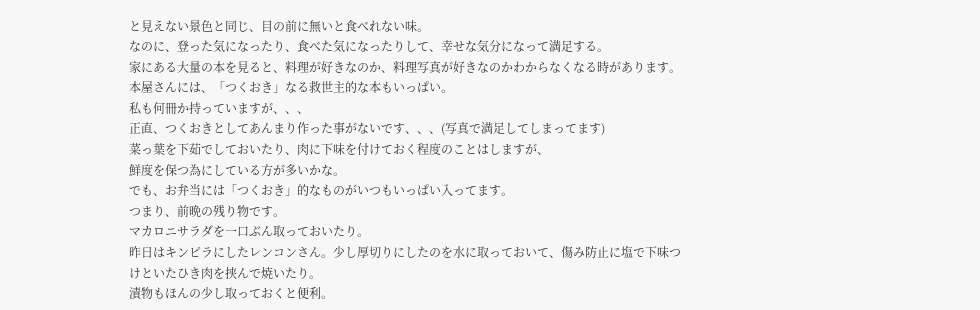と見えない景色と同じ、目の前に無いと食べれない味。
なのに、登った気になったり、食べた気になったりして、幸せな気分になって満足する。
家にある大量の本を見ると、料理が好きなのか、料理写真が好きなのかわからなくなる時があります。
本屋さんには、「つくおき」なる救世主的な本もいっぱい。
私も何冊か持っていますが、、、
正直、つくおきとしてあんまり作った事がないです、、、(写真で満足してしまってます)
菜っ葉を下茹でしておいたり、肉に下味を付けておく程度のことはしますが、
鮮度を保つ為にしている方が多いかな。
でも、お弁当には「つくおき」的なものがいつもいっぱい入ってます。
つまり、前晩の残り物です。
マカロニサラダを一口ぶん取っておいたり。
昨日はキンピラにしたレンコンさん。少し厚切りにしたのを水に取っておいて、傷み防止に塩で下味つけといたひき肉を挟んで焼いたり。
漬物もほんの少し取っておくと便利。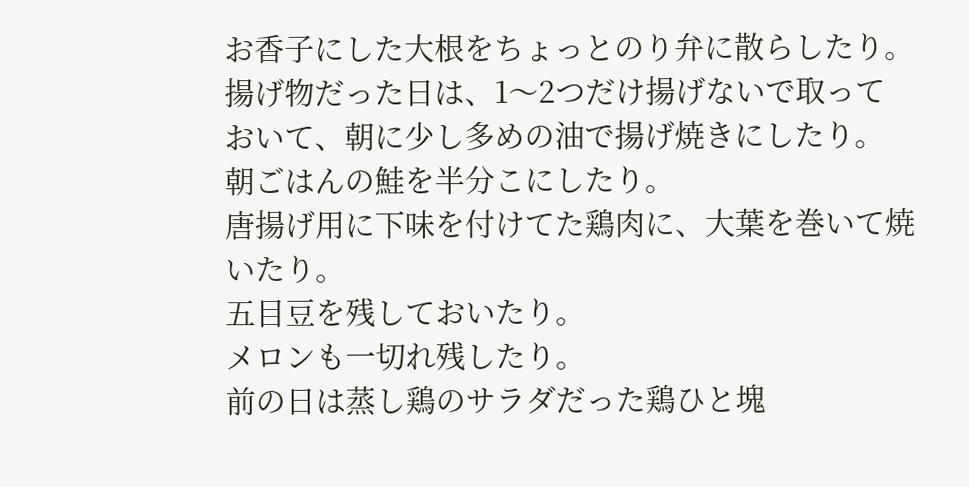お香子にした大根をちょっとのり弁に散らしたり。
揚げ物だった日は、1〜2つだけ揚げないで取っておいて、朝に少し多めの油で揚げ焼きにしたり。
朝ごはんの鮭を半分こにしたり。
唐揚げ用に下味を付けてた鶏肉に、大葉を巻いて焼いたり。
五目豆を残しておいたり。
メロンも一切れ残したり。
前の日は蒸し鶏のサラダだった鶏ひと塊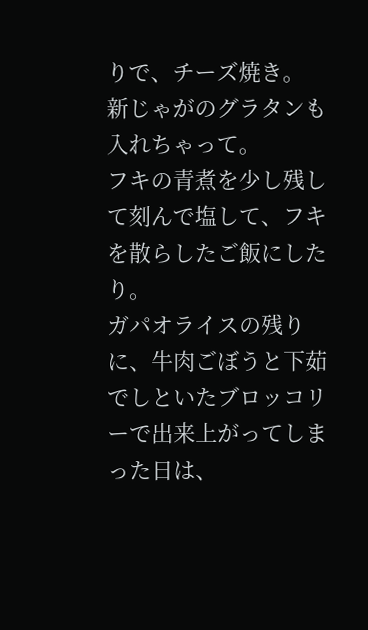りで、チーズ焼き。
新じゃがのグラタンも入れちゃって。
フキの青煮を少し残して刻んで塩して、フキを散らしたご飯にしたり。
ガパオライスの残りに、牛肉ごぼうと下茹でしといたブロッコリーで出来上がってしまった日は、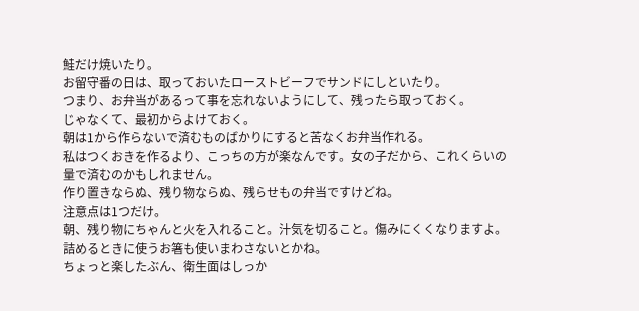鮭だけ焼いたり。
お留守番の日は、取っておいたローストビーフでサンドにしといたり。
つまり、お弁当があるって事を忘れないようにして、残ったら取っておく。
じゃなくて、最初からよけておく。
朝は1から作らないで済むものばかりにすると苦なくお弁当作れる。
私はつくおきを作るより、こっちの方が楽なんです。女の子だから、これくらいの量で済むのかもしれません。
作り置きならぬ、残り物ならぬ、残らせもの弁当ですけどね。
注意点は1つだけ。
朝、残り物にちゃんと火を入れること。汁気を切ること。傷みにくくなりますよ。
詰めるときに使うお箸も使いまわさないとかね。
ちょっと楽したぶん、衛生面はしっか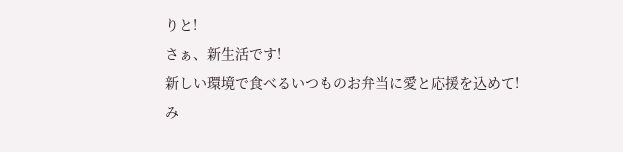りと!
さぁ、新生活です!
新しい環境で食べるいつものお弁当に愛と応援を込めて!
み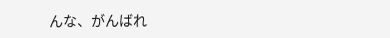んな、がんばれ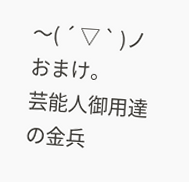〜( ´ ▽ ` )ノ
おまけ。
芸能人御用達の金兵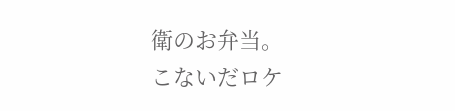衛のお弁当。
こないだロケ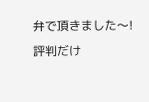弁で頂きました〜!
評判だけ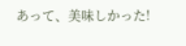あって、美味しかった!